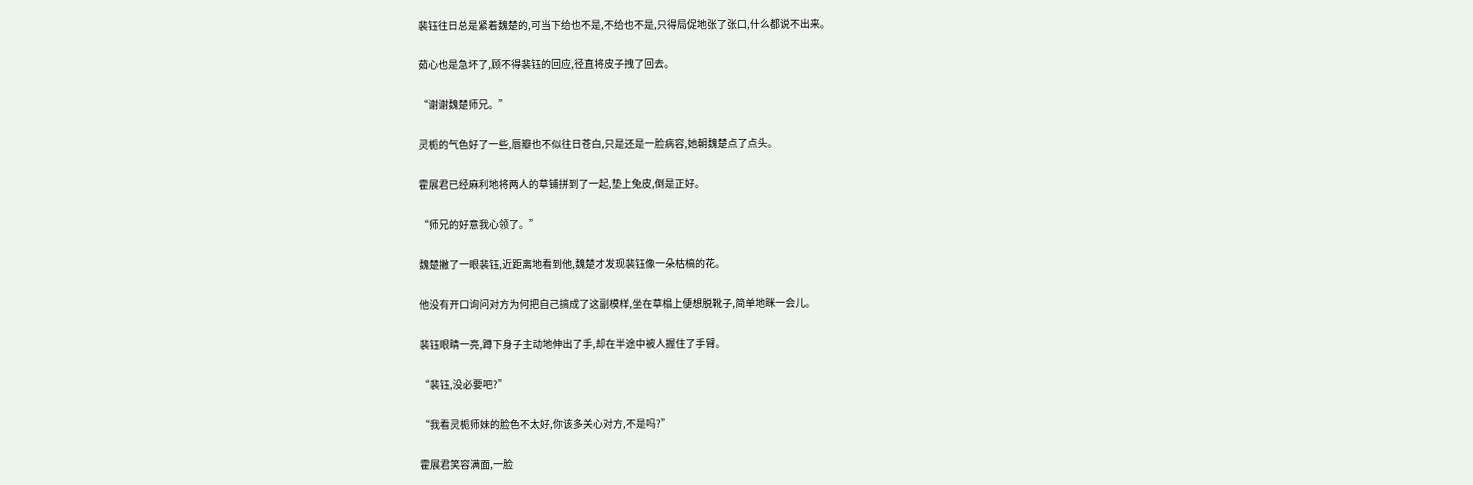裴钰往日总是紧着魏楚的,可当下给也不是,不给也不是,只得局促地张了张口,什么都说不出来。

茹心也是急坏了,顾不得裴钰的回应,径直将皮子拽了回去。

“谢谢魏楚师兄。”

灵栀的气色好了一些,唇瓣也不似往日苍白,只是还是一脸病容,她朝魏楚点了点头。

霍展君已经麻利地将两人的草铺拼到了一起,垫上兔皮,倒是正好。

“师兄的好意我心领了。”

魏楚撇了一眼裴钰,近距离地看到他,魏楚才发现裴钰像一朵枯槁的花。

他没有开口询问对方为何把自己搞成了这副模样,坐在草榻上便想脱靴子,简单地眯一会儿。

裴钰眼睛一亮,蹲下身子主动地伸出了手,却在半途中被人握住了手臂。

“裴钰,没必要吧?”

“我看灵栀师妹的脸色不太好,你该多关心对方,不是吗?”

霍展君笑容满面,一脸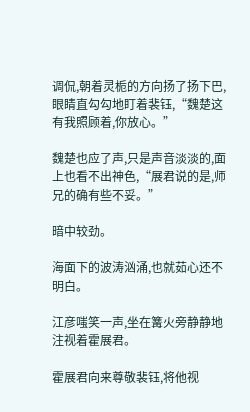调侃,朝着灵栀的方向扬了扬下巴,眼睛直勾勾地盯着裴钰,“魏楚这有我照顾着,你放心。”

魏楚也应了声,只是声音淡淡的,面上也看不出神色,“展君说的是,师兄的确有些不妥。”

暗中较劲。

海面下的波涛汹涌,也就茹心还不明白。

江彦嗤笑一声,坐在篝火旁静静地注视着霍展君。

霍展君向来尊敬裴钰,将他视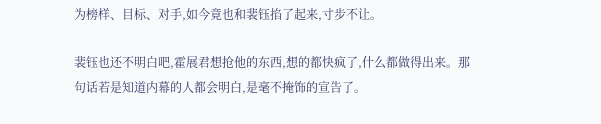为榜样、目标、对手,如今竟也和裴钰掐了起来,寸步不让。

裴钰也还不明白吧,霍展君想抢他的东西,想的都快疯了,什么都做得出来。那句话若是知道内幕的人都会明白,是毫不掩饰的宣告了。